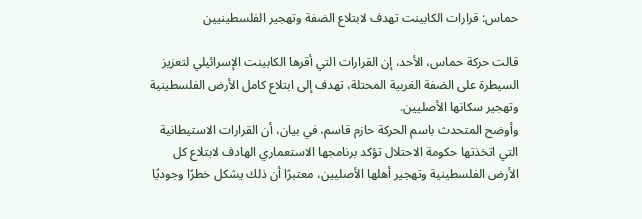حماس: قرارات الكابينت تهدف لابتلاع الضفة وتهجير الفلسطينيين

قالت حركة حماس، الأحد، إن القرارات التي أقرها الكابينت الإسرائيلي لتعزيز السيطرة على الضفة الغربية المحتلة، تهدف إلى ابتلاع كامل الأرض الفلسطينية وتهجير سكانها الأصليين.
وأوضح المتحدث باسم الحركة حازم قاسم، في بيان، أن القرارات الاستيطانية التي اتخذتها حكومة الاحتلال تؤكد برنامجها الاستعماري الهادف لابتلاع كل الأرض الفلسطينية وتهجير أهلها الأصليين، معتبرًا أن ذلك يشكل خطرًا وجوديًا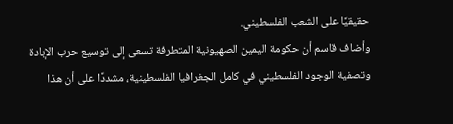حقيقيًا على الشعب الفلسطيني.
وأضاف قاسم أن حكومة اليمين الصهيونية المتطرفة تسعى إلى توسيع حرب الإبادة وتصفية الوجود الفلسطيني في كامل الجغرافيا الفلسطينية، مشددًا على أن هذا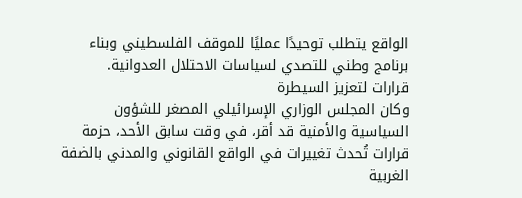الواقع يتطلب توحيدًا عمليًا للموقف الفلسطيني وبناء برنامج وطني للتصدي لسياسات الاحتلال العدوانية.
قرارات لتعزيز السيطرة
وكان المجلس الوزاري الإسرائيلي المصغر للشؤون السياسية والأمنية قد أقر، في وقت سابق الأحد، حزمة قرارات تُحدث تغييرات في الواقع القانوني والمدني بالضفة الغربية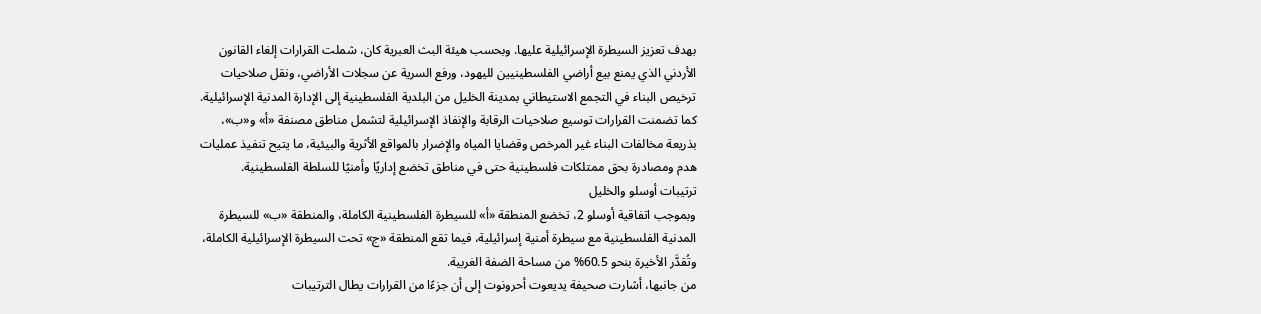بهدف تعزيز السيطرة الإسرائيلية عليها. وبحسب هيئة البث العبرية كان، شملت القرارات إلغاء القانون الأردني الذي يمنع بيع أراضي الفلسطينيين لليهود، ورفع السرية عن سجلات الأراضي، ونقل صلاحيات ترخيص البناء في التجمع الاستيطاني بمدينة الخليل من البلدية الفلسطينية إلى الإدارة المدنية الإسرائيلية.
كما تضمنت القرارات توسيع صلاحيات الرقابة والإنفاذ الإسرائيلية لتشمل مناطق مصنفة «أ» و«ب»، بذريعة مخالفات البناء غير المرخص وقضايا المياه والإضرار بالمواقع الأثرية والبيئية، ما يتيح تنفيذ عمليات هدم ومصادرة بحق ممتلكات فلسطينية حتى في مناطق تخضع إداريًا وأمنيًا للسلطة الفلسطينية.
ترتيبات أوسلو والخليل
وبموجب اتفاقية أوسلو 2، تخضع المنطقة «أ» للسيطرة الفلسطينية الكاملة، والمنطقة «ب» للسيطرة المدنية الفلسطينية مع سيطرة أمنية إسرائيلية، فيما تقع المنطقة «ج» تحت السيطرة الإسرائيلية الكاملة، وتُقدَّر الأخيرة بنحو 60.5% من مساحة الضفة الغربية.
من جانبها، أشارت صحيفة يديعوت أحرونوت إلى أن جزءًا من القرارات يطال الترتيبات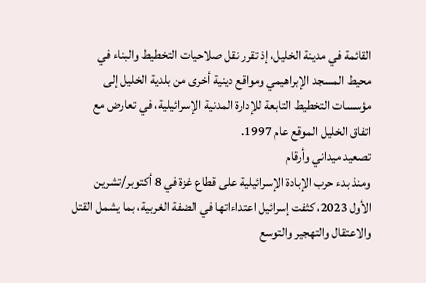القائمة في مدينة الخليل، إذ تقرر نقل صلاحيات التخطيط والبناء في محيط المسجد الإبراهيمي ومواقع دينية أخرى من بلدية الخليل إلى مؤسسات التخطيط التابعة للإدارة المدنية الإسرائيلية، في تعارض مع اتفاق الخليل الموقع عام 1997.
تصعيد ميداني وأرقام
ومنذ بدء حرب الإبادة الإسرائيلية على قطاع غزة في 8 أكتوبر/تشرين الأول 2023، كثفت إسرائيل اعتداءاتها في الضفة الغربية، بما يشمل القتل والاعتقال والتهجير والتوسع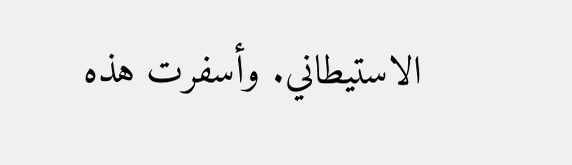الاستيطاني. وأسفرت هذه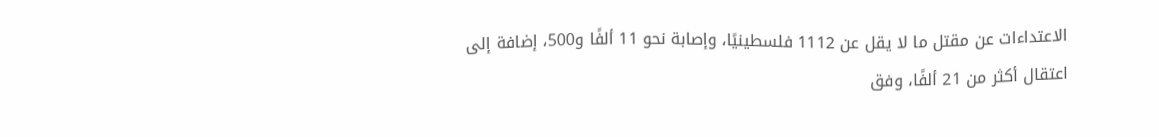الاعتداءات عن مقتل ما لا يقل عن 1112 فلسطينيًا، وإصابة نحو 11 ألفًا و500، إضافة إلى اعتقال أكثر من 21 ألفًا، وفق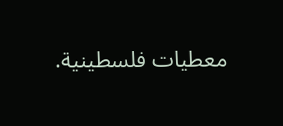معطيات فلسطينية.